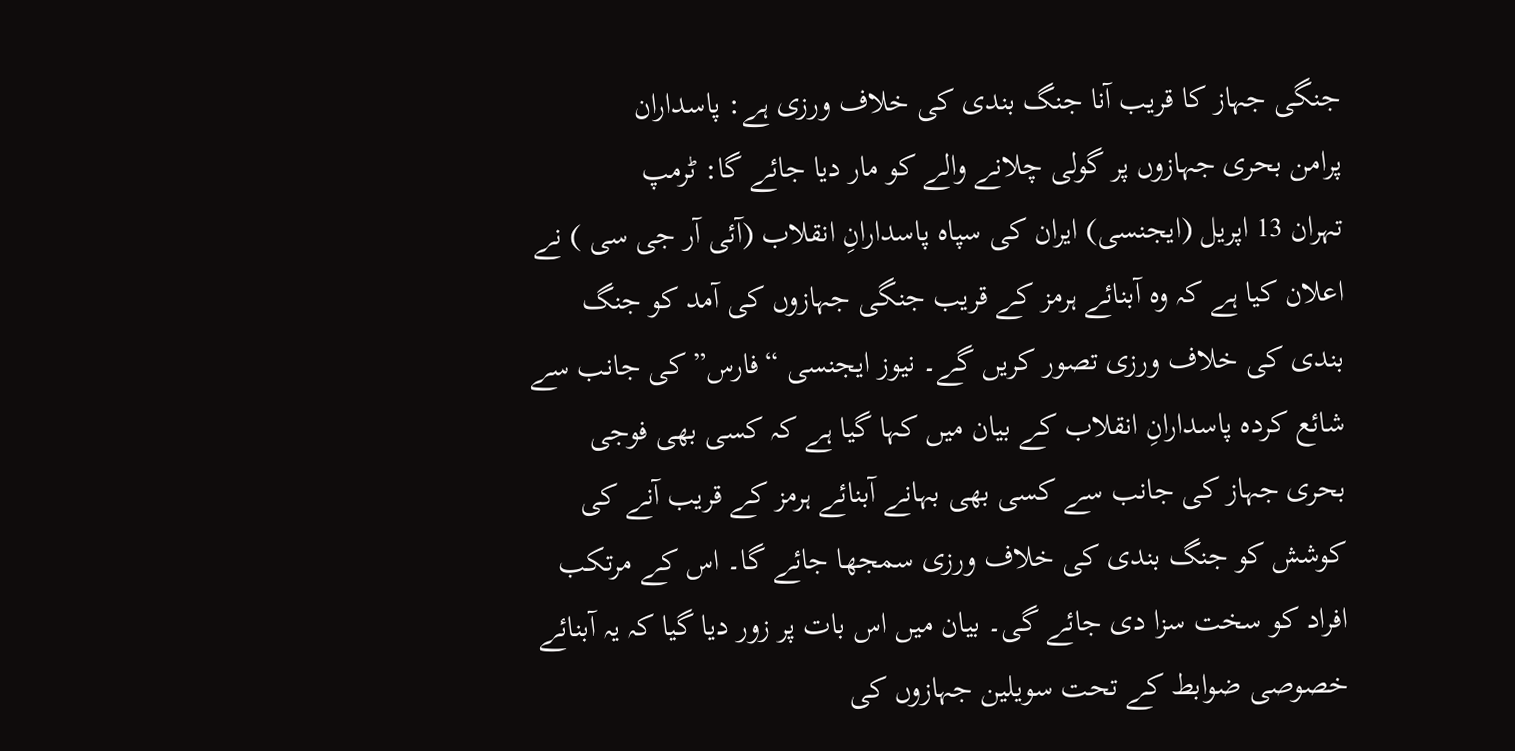جنگی جہاز کا قریب آنا جنگ بندی کی خلاف ورزی ہے: پاسداران
پرامن بحری جہازوں پر گولی چلانے والے کو مار دیا جائے گا: ٹرمپ
تہران 13 اپریل (ایجنسی) ایران کی سپاہ پاسدارانِ انقلاب (آئی آر جی سی ) نے اعلان کیا ہے کہ وہ آبنائے ہرمز کے قریب جنگی جہازوں کی آمد کو جنگ بندی کی خلاف ورزی تصور کریں گے۔ نیوز ایجنسی “فارس” کی جانب سے شائع کردہ پاسدارانِ انقلاب کے بیان میں کہا گیا ہے کہ کسی بھی فوجی بحری جہاز کی جانب سے کسی بھی بہانے آبنائے ہرمز کے قریب آنے کی کوشش کو جنگ بندی کی خلاف ورزی سمجھا جائے گا۔ اس کے مرتکب افراد کو سخت سزا دی جائے گی۔ بیان میں اس بات پر زور دیا گیا کہ یہ آبنائے خصوصی ضوابط کے تحت سویلین جہازوں کی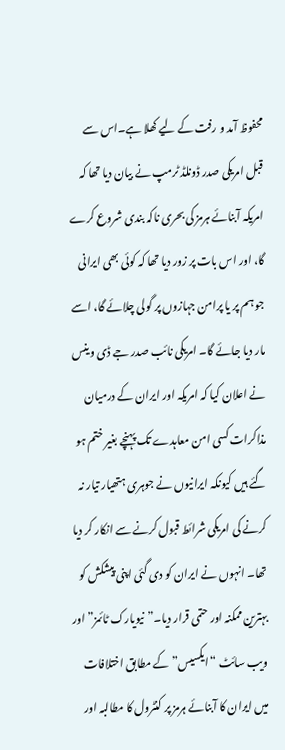محفوظ آمد و رفت کے لیے کھلا ہے۔اس سے قبل امریکی صدر ڈونلڈ ٹرمپ نے بیان دیا تھا کہ امریکہ آبنائے ہرمز کی بحری ناکہ بندی شروع کرے گا، اور اس بات پر زور دیا تھا کہ کوئی بھی ایرانی جو ہم پر یا پرامن جہازوں پر گولی چلائے گا، اسے مار دیا جائے گا۔ امریکی نائب صدر جے ڈی وینس نے اعلان کیا کہ امریکہ اور ایران کے درمیان مذاکرات کسی امن معاہدے تک پہنچے بغیر ختم ہو گئے ہیں کیونکہ ایرانیوں نے جوہری ہتھیار تیار نہ کرنے کی امریکی شرائط قبول کرنے سے انکار کر دیا تھا۔ انہوں نے ایران کو دی گئی اپنی پیشکش کو بہترین ممکنہ اور حتمی قرار دیا۔”نیویارک ٹائمز” اور ویب سائٹ “ایکسیس” کے مطابق اختلافات میں ایران کا آبنائے ہرمز پر کنٹرول کا مطالبہ اور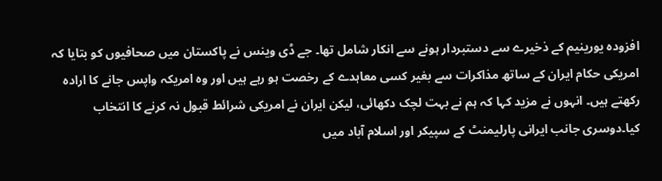افزودہ یورینیم کے ذخیرے سے دستبردار ہونے سے انکار شامل تھا۔ جے ڈی وینس نے پاکستان میں صحافیوں کو بتایا کہ امریکی حکام ایران کے ساتھ مذاکرات سے بغیر کسی معاہدے کے رخصت ہو رہے ہیں اور وہ امریکہ واپس جانے کا ارادہ رکھتے ہیں۔ انہوں نے مزید کہا کہ ہم نے بہت لچک دکھائی، لیکن ایران نے امریکی شرائط قبول نہ کرنے کا انتخاب کیا۔دوسری جانب ایرانی پارلیمنٹ کے سپیکر اور اسلام آباد میں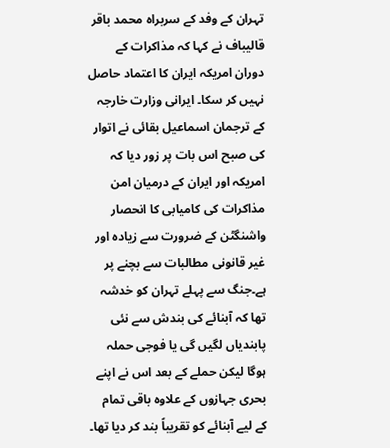تہران کے وفد کے سربراہ محمد باقر قالیباف نے کہا کہ مذاکرات کے دوران امریکہ ایران کا اعتماد حاصل نہیں کر سکا۔ ایرانی وزارت خارجہ کے ترجمان اسماعیل بقائی نے اتوار کی صبح اس بات پر زور دیا کہ امریکہ اور ایران کے درمیان امن مذاکرات کی کامیابی کا انحصار واشنگٹن کے ضرورت سے زیادہ اور غیر قانونی مطالبات سے بچنے پر ہے۔جنگ سے پہلے تہران کو خدشہ تھا کہ آبنائے کی بندش سے نئی پابندیاں لگیں گی یا فوجی حملہ ہوگا لیکن حملے کے بعد اس نے اپنے بحری جہازوں کے علاوہ باقی تمام کے لیے آبنائے کو تقریباً بند کر دیا تھا۔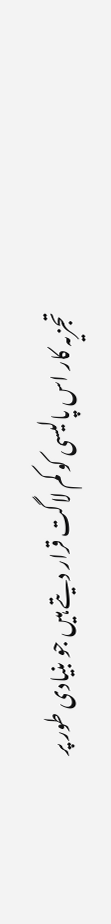تجزیہ کار اس پالیسی کو کم لاگت قرار دیتے ہیں جو بنیادی طور پر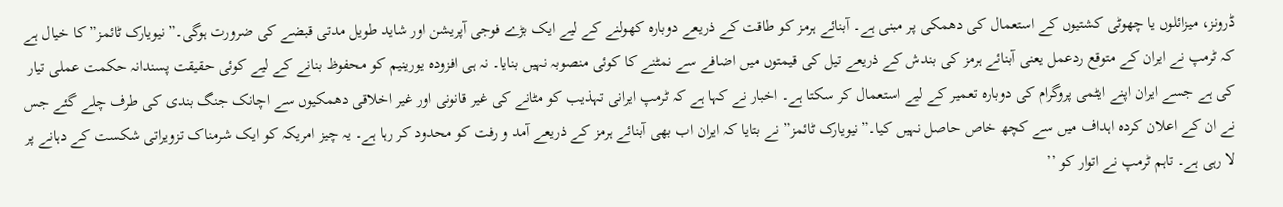ڈرونز، میزائلوں یا چھوٹی کشتیوں کے استعمال کی دھمکی پر مبنی ہے۔ آبنائے ہرمز کو طاقت کے ذریعے دوبارہ کھولنے کے لیے ایک بڑے فوجی آپریشن اور شاید طویل مدتی قبضے کی ضرورت ہوگی۔”نیویارک ٹائمز” کا خیال ہے کہ ٹرمپ نے ایران کے متوقع ردعمل یعنی آبنائے ہرمز کی بندش کے ذریعے تیل کی قیمتوں میں اضافے سے نمٹنے کا کوئی منصوبہ نہیں بنایا۔ نہ ہی افزودہ یورینیم کو محفوظ بنانے کے لیے کوئی حقیقت پسندانہ حکمت عملی تیار کی ہے جسے ایران اپنے ایٹمی پروگرام کی دوبارہ تعمیر کے لیے استعمال کر سکتا ہے۔ اخبار نے کہا ہے کہ ٹرمپ ایرانی تہذیب کو مٹانے کی غیر قانونی اور غیر اخلاقی دھمکیوں سے اچانک جنگ بندی کی طرف چلے گئے جس نے ان کے اعلان کردہ اہداف میں سے کچھ خاص حاصل نہیں کیا۔”نیویارک ٹائمز” نے بتایا کہ ایران اب بھی آبنائے ہرمز کے ذریعے آمد و رفت کو محدود کر رہا ہے۔ یہ چیز امریکہ کو ایک شرمناک تزویراتی شکست کے دہانے پر لا رہی ہے۔ تاہم ٹرمپ نے اتوار کو ’’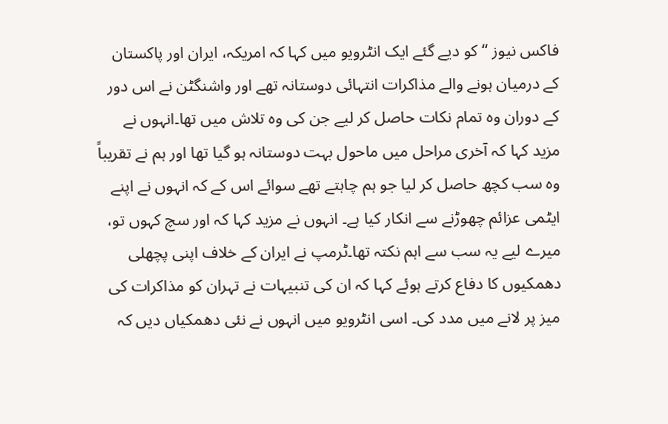فاکس نیوز ‘‘ کو دیے گئے ایک انٹرویو میں کہا کہ امریکہ، ایران اور پاکستان کے درمیان ہونے والے مذاکرات انتہائی دوستانہ تھے اور واشنگٹن نے اس دور کے دوران وہ تمام نکات حاصل کر لیے جن کی وہ تلاش میں تھا۔انہوں نے مزید کہا کہ آخری مراحل میں ماحول بہت دوستانہ ہو گیا تھا اور ہم نے تقریباً وہ سب کچھ حاصل کر لیا جو ہم چاہتے تھے سوائے اس کے کہ انہوں نے اپنے ایٹمی عزائم چھوڑنے سے انکار کیا ہے۔ انہوں نے مزید کہا کہ اور سچ کہوں تو، میرے لیے یہ سب سے اہم نکتہ تھا۔ٹرمپ نے ایران کے خلاف اپنی پچھلی دھمکیوں کا دفاع کرتے ہوئے کہا کہ ان کی تنبیہات نے تہران کو مذاکرات کی میز پر لانے میں مدد کی۔ اسی انٹرویو میں انہوں نے نئی دھمکیاں دیں کہ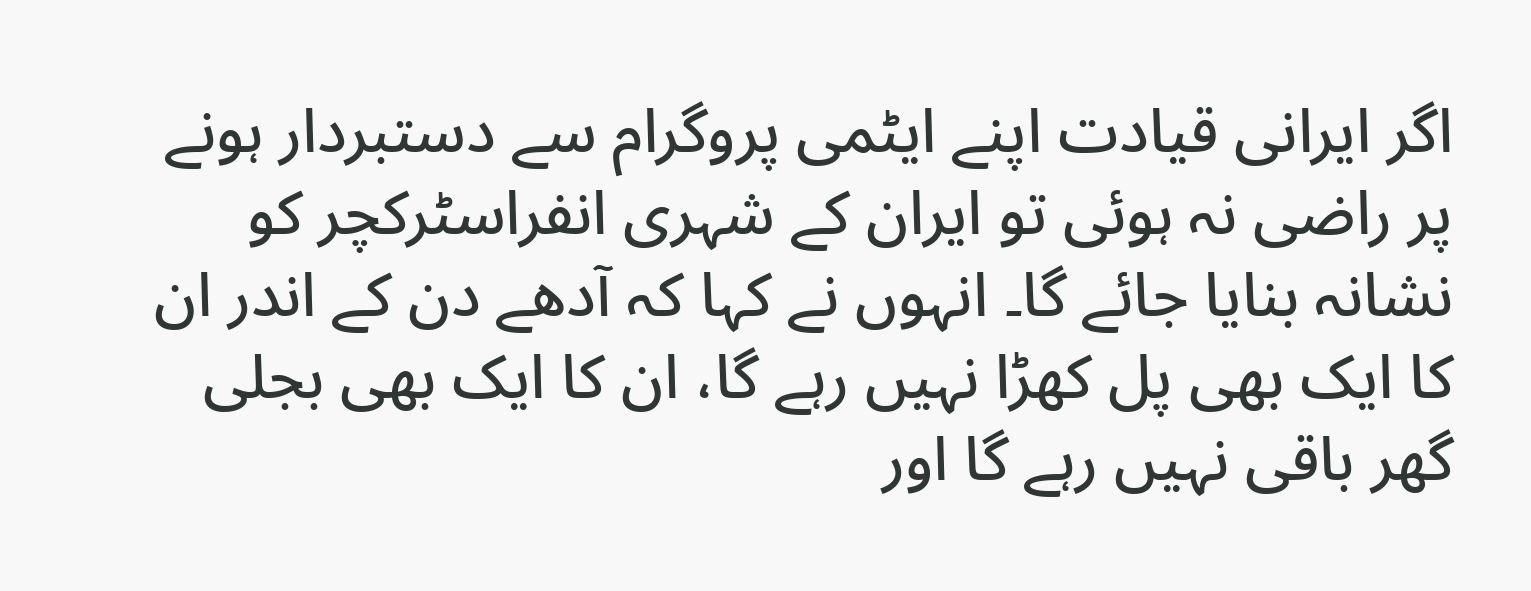اگر ایرانی قیادت اپنے ایٹمی پروگرام سے دستبردار ہونے پر راضی نہ ہوئی تو ایران کے شہری انفراسٹرکچر کو نشانہ بنایا جائے گا۔ انہوں نے کہا کہ آدھے دن کے اندر ان کا ایک بھی پل کھڑا نہیں رہے گا، ان کا ایک بھی بجلی گھر باقی نہیں رہے گا اور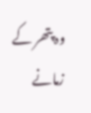وہ پتھر کے زمانے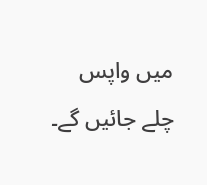میں واپس چلے جائیں گے۔